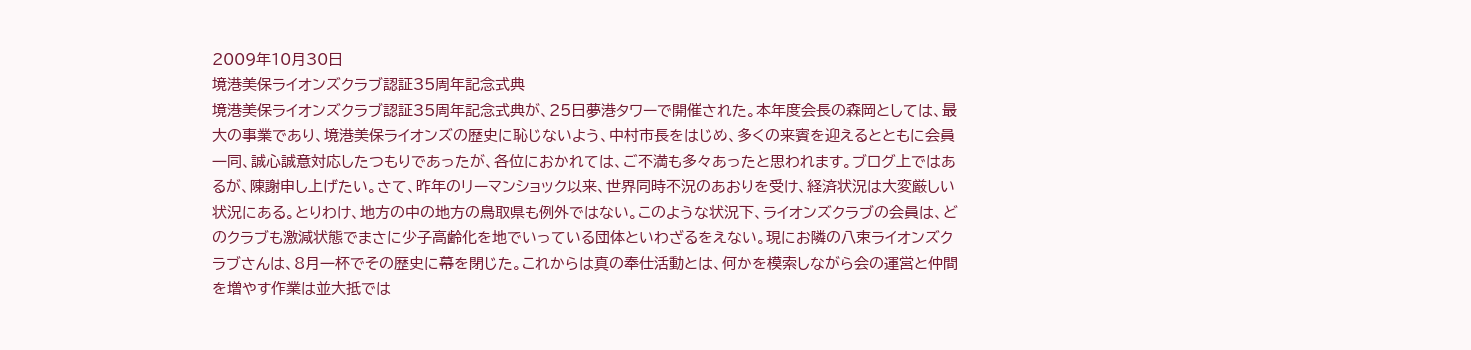2009年10月30日
境港美保ライオンズクラブ認証35周年記念式典
境港美保ライオンズクラブ認証35周年記念式典が、25日夢港タワーで開催された。本年度会長の森岡としては、最大の事業であり、境港美保ライオンズの歴史に恥じないよう、中村市長をはじめ、多くの来賓を迎えるとともに会員一同、誠心誠意対応したつもりであったが、各位におかれては、ご不満も多々あったと思われます。ブログ上ではあるが、陳謝申し上げたい。さて、昨年のリーマンショック以来、世界同時不況のあおりを受け、経済状況は大変厳しい状況にある。とりわけ、地方の中の地方の鳥取県も例外ではない。このような状況下、ライオンズクラブの会員は、どのクラブも激減状態でまさに少子高齢化を地でいっている団体といわざるをえない。現にお隣の八束ライオンズクラブさんは、8月一杯でその歴史に幕を閉じた。これからは真の奉仕活動とは、何かを模索しながら会の運営と仲間を増やす作業は並大抵では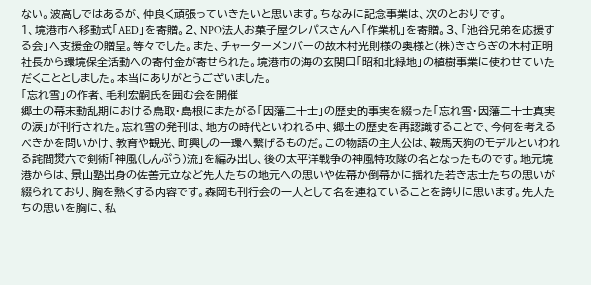ない。波高しではあるが、仲良く頑張っていきたいと思います。ちなみに記念事業は、次のとおりです。
1、境港市へ移動式「AED」を寄贈。2、NPO法人お菓子屋クレパスさんへ「作業机」を寄贈。3、「池谷兄弟を応援する会」へ支援金の贈呈。等々でした。また、チャーターメンバーの故木村光則様の奥様と(株)きさらぎの木村正明社長から環境保全活動への寄付金が寄せられた。境港市の海の玄関口「昭和北緑地」の植樹事業に使わせていただくこととしました。本当にありがとうございました。
「忘れ雪」の作者、毛利宏嗣氏を囲む会を開催
郷土の幕末動乱期における鳥取・島根にまたがる「因藩二十士」の歴史的事実を綴った「忘れ雪・因藩二十士真実の涙」が刊行された。忘れ雪の発刊は、地方の時代といわれる中、郷土の歴史を再認識することで、今何を考えるべきかを問いかけ、教育や観光、町興しの一環へ繋げるものだ。この物語の主人公は、鞍馬天狗のモデルといわれる詫間燓六で剣術「神風(しんぷう)流」を編み出し、後の太平洋戦争の神風特攻隊の名となったものです。地元境港からは、景山塾出身の佐善元立など先人たちの地元への思いや佐幕か倒幕かに揺れた若き志士たちの思いが綴られており、胸を熱くする内容です。森岡も刊行会の一人として名を連ねていることを誇りに思います。先人たちの思いを胸に、私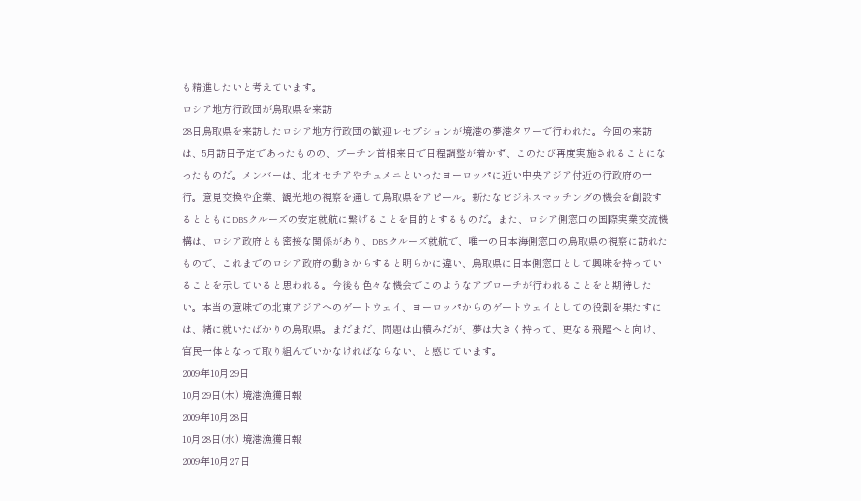も精進したいと考えています。
ロシア地方行政団が鳥取県を来訪
28日鳥取県を来訪したロシア地方行政団の歓迎レセプションが境港の夢港タワーで行われた。今回の来訪は、5月訪日予定であったものの、プーチン首相来日で日程調整が着かず、このたび再度実施されることになったものだ。メンバーは、北オセチアやチュメニといったヨーロッパに近い中央アジア付近の行政府の一行。意見交換や企業、観光地の視察を通して鳥取県をアピール。新たなビジネスマッチングの機会を創設するとともにDBSクルーズの安定就航に繋げることを目的とするものだ。また、ロシア側窓口の国際実業交流機構は、ロシア政府とも密接な関係があり、DBSクルーズ就航で、唯一の日本海側窓口の鳥取県の視察に訪れたもので、これまでのロシア政府の動きからすると明らかに違い、鳥取県に日本側窓口として興味を持っていることを示していると思われる。今後も色々な機会でこのようなアプローチが行われることをと期待したい。本当の意味での北東アジアへのゲートウェイ、ヨーロッパからのゲートウェイとしての役割を果たすには、緒に就いたばかりの鳥取県。まだまだ、問題は山積みだが、夢は大きく持って、更なる飛躍へと向け、官民一体となって取り組んでいかなければならない、と感じています。
2009年10月29日
10月29日(木) 境港漁獲日報
2009年10月28日
10月28日(水) 境港漁獲日報
2009年10月27日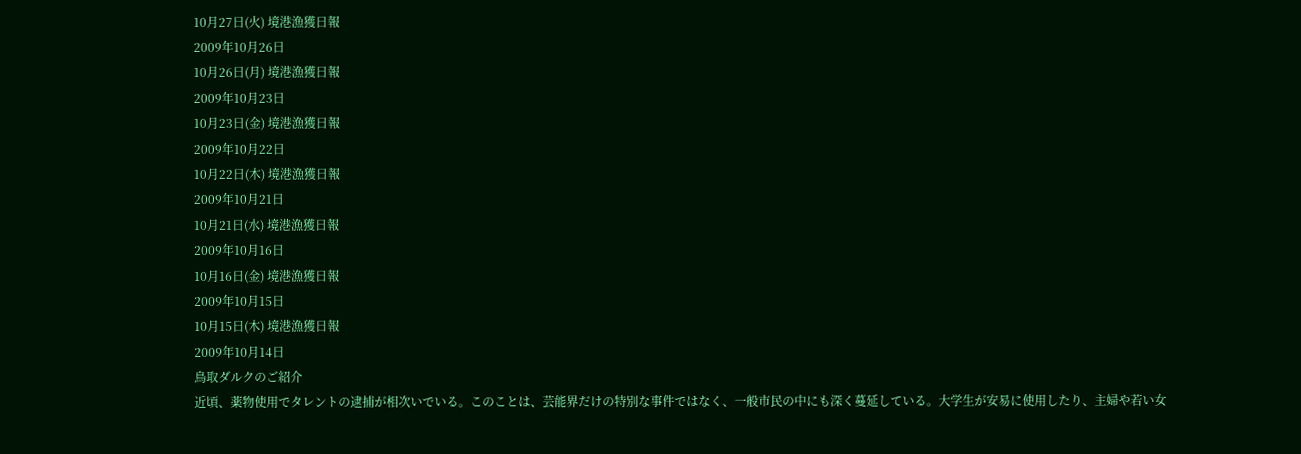10月27日(火) 境港漁獲日報
2009年10月26日
10月26日(月) 境港漁獲日報
2009年10月23日
10月23日(金) 境港漁獲日報
2009年10月22日
10月22日(木) 境港漁獲日報
2009年10月21日
10月21日(水) 境港漁獲日報
2009年10月16日
10月16日(金) 境港漁獲日報
2009年10月15日
10月15日(木) 境港漁獲日報
2009年10月14日
鳥取ダルクのご紹介
近頃、薬物使用でタレントの逮捕が相次いでいる。このことは、芸能界だけの特別な事件ではなく、一般市民の中にも深く蔓延している。大学生が安易に使用したり、主婦や若い女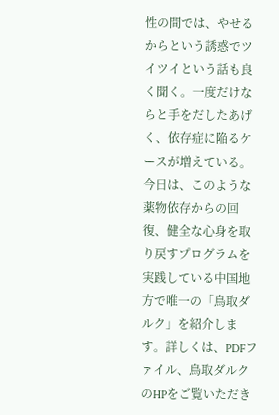性の間では、やせるからという誘惑でツイツイという話も良く聞く。一度だけならと手をだしたあげく、依存症に陥るケースが増えている。今日は、このような薬物依存からの回復、健全な心身を取り戻すプログラムを実践している中国地方で唯一の「鳥取ダルク」を紹介します。詳しくは、PDFファイル、鳥取ダルクのHPをご覧いただき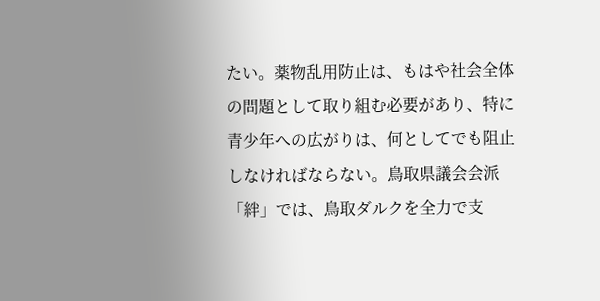たい。薬物乱用防止は、もはや社会全体の問題として取り組む必要があり、特に青少年への広がりは、何としてでも阻止しなければならない。鳥取県議会会派「絆」では、鳥取ダルクを全力で支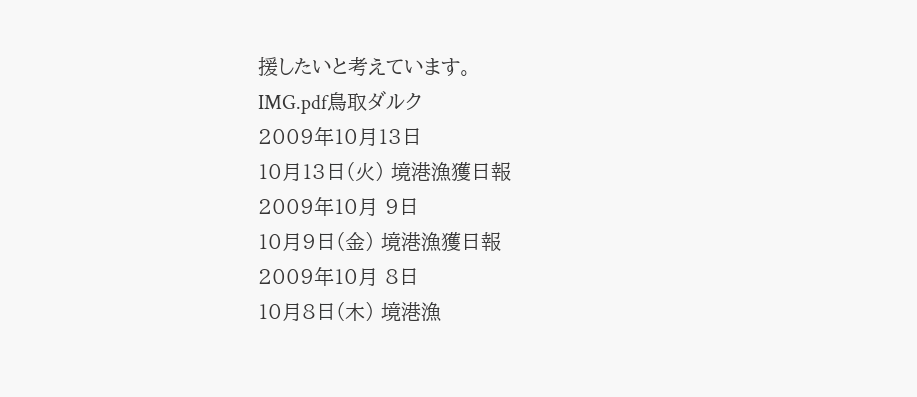援したいと考えています。
IMG.pdf鳥取ダルク
2009年10月13日
10月13日(火) 境港漁獲日報
2009年10月 9日
10月9日(金) 境港漁獲日報
2009年10月 8日
10月8日(木) 境港漁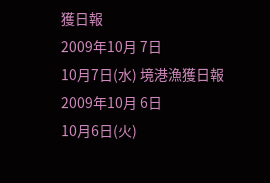獲日報
2009年10月 7日
10月7日(水) 境港漁獲日報
2009年10月 6日
10月6日(火)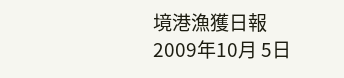境港漁獲日報
2009年10月 5日